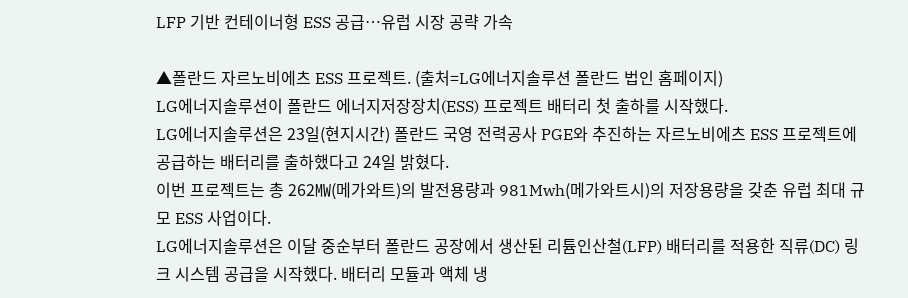LFP 기반 컨테이너형 ESS 공급…유럽 시장 공략 가속

▲폴란드 자르노비에츠 ESS 프로젝트. (출처=LG에너지솔루션 폴란드 법인 홈페이지)
LG에너지솔루션이 폴란드 에너지저장장치(ESS) 프로젝트 배터리 첫 출하를 시작했다.
LG에너지솔루션은 23일(현지시간) 폴란드 국영 전력공사 PGE와 추진하는 자르노비에츠 ESS 프로젝트에 공급하는 배터리를 출하했다고 24일 밝혔다.
이번 프로젝트는 총 262㎿(메가와트)의 발전용량과 981Mwh(메가와트시)의 저장용량을 갖춘 유럽 최대 규모 ESS 사업이다.
LG에너지솔루션은 이달 중순부터 폴란드 공장에서 생산된 리튬인산철(LFP) 배터리를 적용한 직류(DC) 링크 시스템 공급을 시작했다. 배터리 모듈과 액체 냉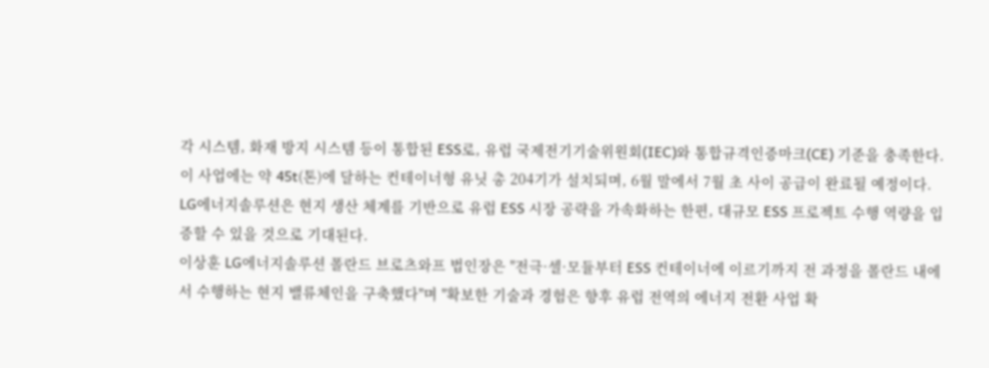각 시스템, 화재 방지 시스템 등이 통합된 ESS로, 유럽 국제전기기술위원회(IEC)와 통합규격인증마크(CE) 기준을 충족한다.
이 사업에는 약 45t(톤)에 달하는 컨테이너형 유닛 총 204기가 설치되며, 6월 말에서 7월 초 사이 공급이 완료될 예정이다.
LG에너지솔루션은 현지 생산 체계를 기반으로 유럽 ESS 시장 공략을 가속화하는 한편, 대규모 ESS 프로젝트 수행 역량을 입증할 수 있을 것으로 기대된다.
이상훈 LG에너지솔루션 폴란드 브로츠와프 법인장은 "전극·셀·모듈부터 ESS 컨테이너에 이르기까지 전 과정을 폴란드 내에서 수행하는 현지 밸류체인을 구축했다"며 "확보한 기술과 경험은 향후 유럽 전역의 에너지 전환 사업 확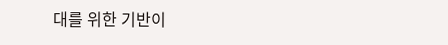대를 위한 기반이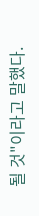될 것"이라고 말했다.